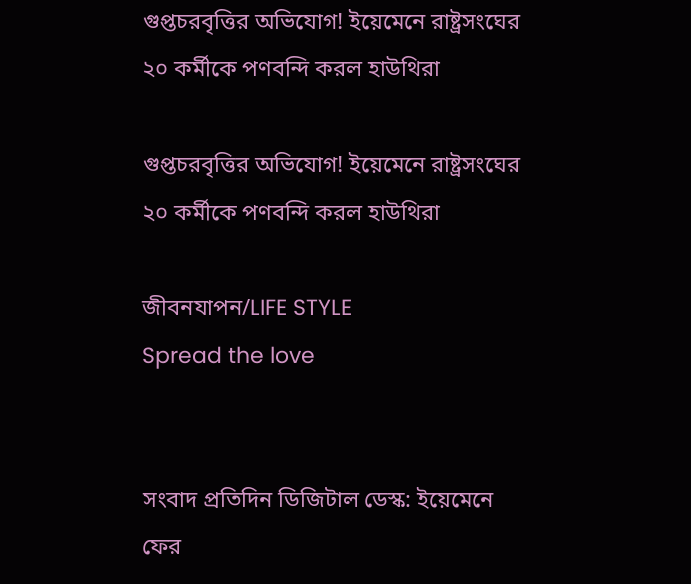গুপ্তচরবৃত্তির অভিযোগ! ইয়েমেনে রাষ্ট্রসংঘের ২০ কর্মীকে পণবন্দি করল হাউথিরা

গুপ্তচরবৃত্তির অভিযোগ! ইয়েমেনে রাষ্ট্রসংঘের ২০ কর্মীকে পণবন্দি করল হাউথিরা

জীবনযাপন/LIFE STYLE
Spread the love


সংবাদ প্রতিদিন ডিজিটাল ডেস্ক: ইয়েমেনে ফের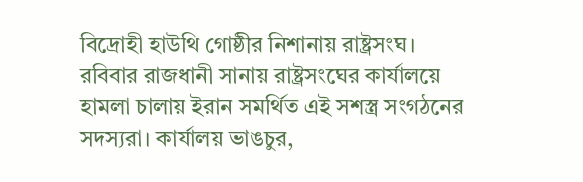বিদ্রোহী হাউথি গোষ্ঠীর নিশানায় রাষ্ট্রসংঘ। রবিবার রাজধানী সানায় রাষ্ট্রসংঘের কার্যালয়ে হামলা চালায় ইরান সমর্থিত এই সশস্ত্র সংগঠনের সদস্যরা। কার্যালয় ভাঙচুর,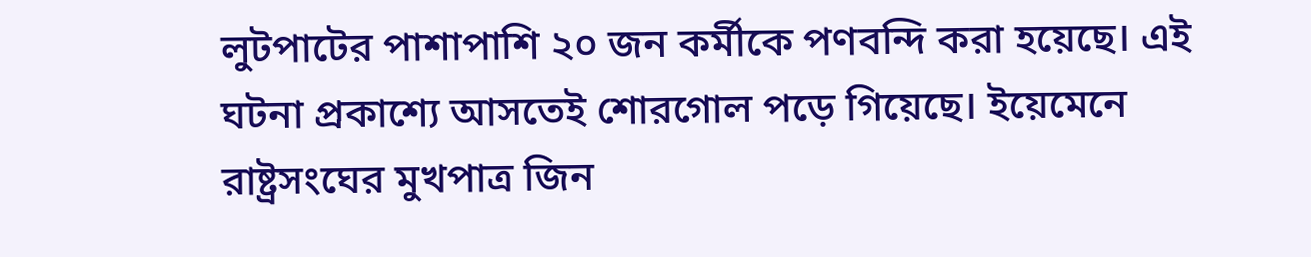লুটপাটের পাশাপাশি ২০ জন কর্মীকে পণবন্দি করা হয়েছে। এই ঘটনা প্রকাশ্যে আসতেই শোরগোল পড়ে গিয়েছে। ইয়েমেনে রাষ্ট্রসংঘের মুখপাত্র জিন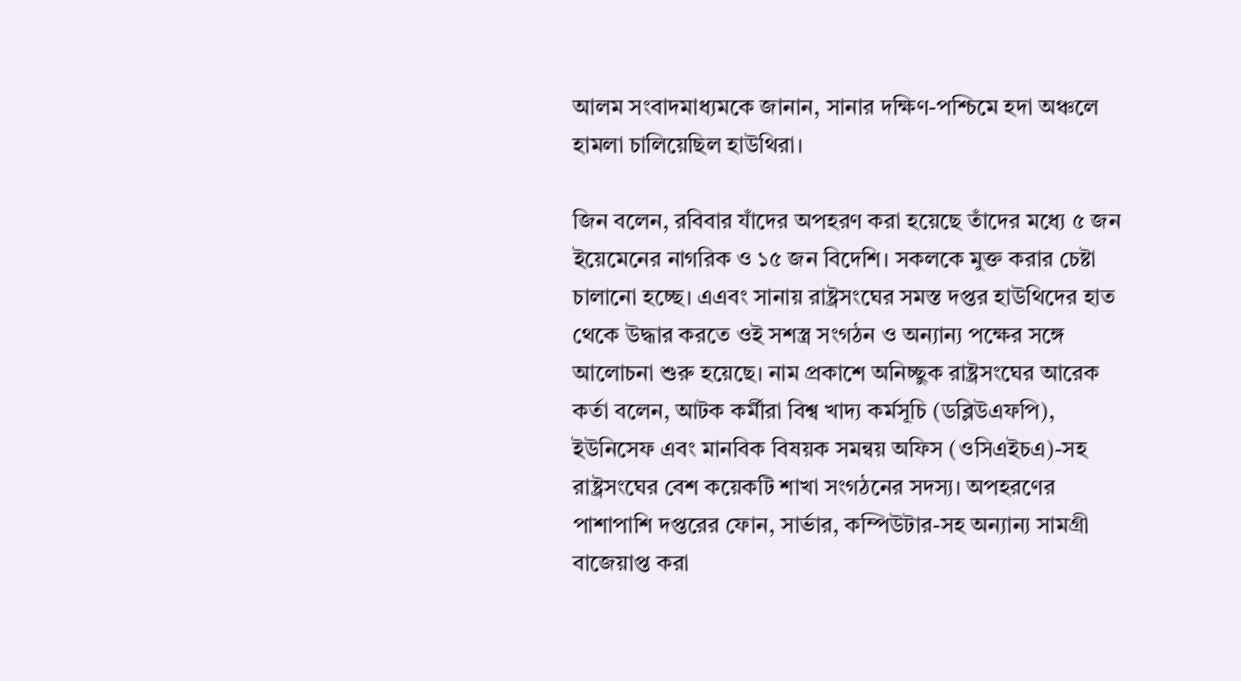আলম সংবাদমাধ্যমকে জানান, সানার দক্ষিণ-পশ্চিমে হদা অঞ্চলে হামলা চালিয়েছিল হাউথিরা।

জিন বলেন, রবিবার যাঁদের অপহরণ করা হয়েছে তাঁদের মধ্যে ৫ জন ইয়েমেনের নাগরিক ও ১৫ জন বিদেশি। সকলকে মুক্ত করার চেষ্টা চালানো হচ্ছে। এএবং সানায় রাষ্ট্রসংঘের সমস্ত দপ্তর হাউথিদের হাত থেকে উদ্ধার করতে ওই সশস্ত্র সংগঠন ও অন্যান্য পক্ষের সঙ্গে আলোচনা শুরু হয়েছে। নাম প্রকাশে অনিচ্ছুক রাষ্ট্রসংঘের আরেক কর্তা বলেন, আটক কর্মীরা বিশ্ব খাদ্য কর্মসূচি (ডব্লিউএফপি), ইউনিসেফ এবং মানবিক বিষয়ক সমন্বয় অফিস (ওসিএইচএ)-সহ রাষ্ট্রসংঘের বেশ কয়েকটি শাখা সংগঠনের সদস্য। অপহরণের পাশাপাশি দপ্তরের ফোন, সার্ভার, কম্পিউটার-সহ অন্যান্য সামগ্রী বাজেয়াপ্ত করা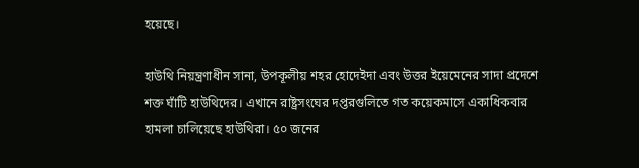হয়েছে।

হাউথি নিয়ন্ত্রণাধীন সানা, উপকূলীয় শহর হোদেইদা এবং উত্তর ইয়েমেনের সাদা প্রদেশে শক্ত ঘাঁটি হাউথিদের। এখানে রাষ্ট্রসংঘের দপ্তরগুলিতে গত কয়েকমাসে একাধিকবার হামলা চালিয়েছে হাউথিরা। ৫০ জনের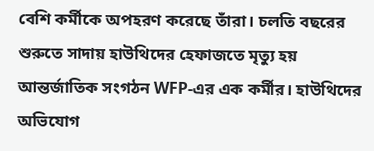বেশি কর্মীকে অপহরণ করেছে তাঁরা। চলতি বছরের শুরুতে সাদায় হাউথিদের হেফাজতে মৃত্যু হয় আন্তর্জাতিক সংগঠন WFP-এর এক কর্মীর। হাউথিদের অভিযোগ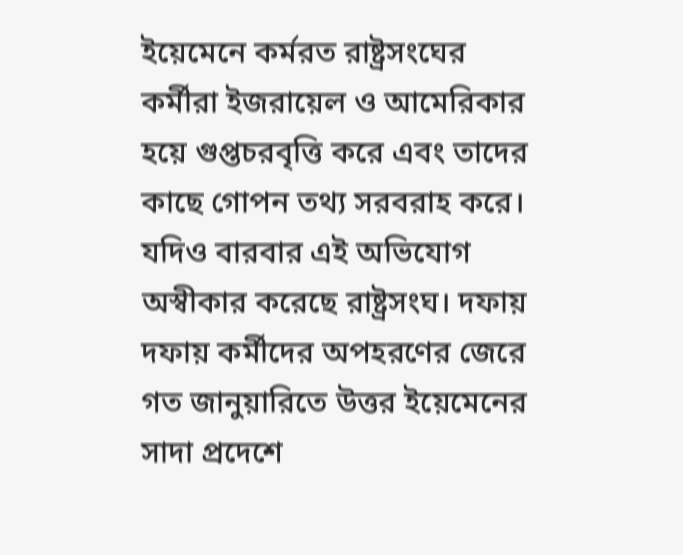ইয়েমেনে কর্মরত রাষ্ট্রসংঘের কর্মীরা ইজরায়েল ও আমেরিকার হয়ে গুপ্তচরবৃত্তি করে এবং তাদের কাছে গোপন তথ্য সরবরাহ করে। যদিও বারবার এই অভিযোগ অস্বীকার করেছে রাষ্ট্রসংঘ। দফায় দফায় কর্মীদের অপহরণের জেরে গত জানুয়ারিতে উত্তর ইয়েমেনের সাদা প্রদেশে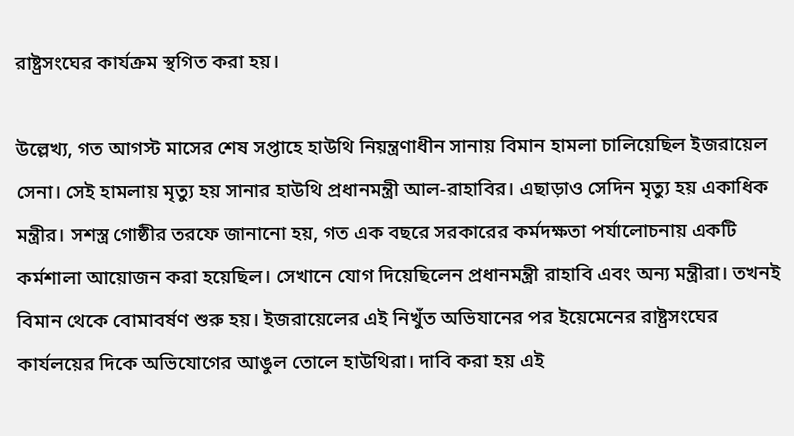রাষ্ট্রসংঘের কার্যক্রম স্থগিত করা হয়।

উল্লেখ্য, গত আগস্ট মাসের শেষ সপ্তাহে হাউথি নিয়ন্ত্রণাধীন সানায় বিমান হামলা চালিয়েছিল ইজরায়েল সেনা। সেই হামলায় মৃত্যু হয় সানার হাউথি প্রধানমন্ত্রী আল-রাহাবির। এছাড়াও সেদিন মৃত্যু হয় একাধিক মন্ত্রীর। সশস্ত্র গোষ্ঠীর তরফে জানানো হয়, গত এক বছরে সরকারের কর্মদক্ষতা পর্যালোচনায় একটি কর্মশালা আয়োজন করা হয়েছিল। সেখানে যোগ দিয়েছিলেন প্রধানমন্ত্রী রাহাবি এবং অন্য মন্ত্রীরা। তখনই বিমান থেকে বোমাবর্ষণ শুরু হয়। ইজরায়েলের এই নিখুঁত অভিযানের পর ইয়েমেনের রাষ্ট্রসংঘের কার্যলয়ের দিকে অভিযোগের আঙুল তোলে হাউথিরা। দাবি করা হয় এই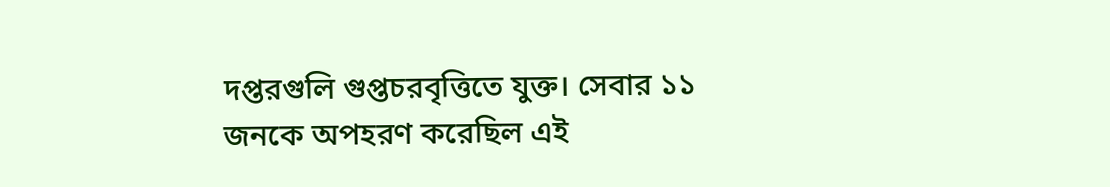দপ্তরগুলি গুপ্তচরবৃত্তিতে যুক্ত। সেবার ১১ জনকে অপহরণ করেছিল এই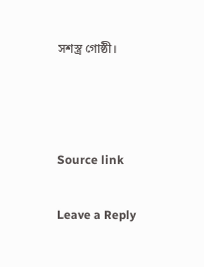সশস্ত্র গোষ্ঠী।



Source link

Leave a Reply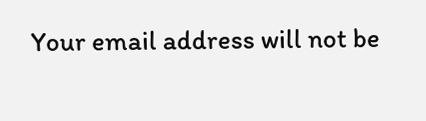Your email address will not be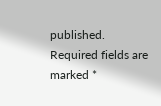published. Required fields are marked *